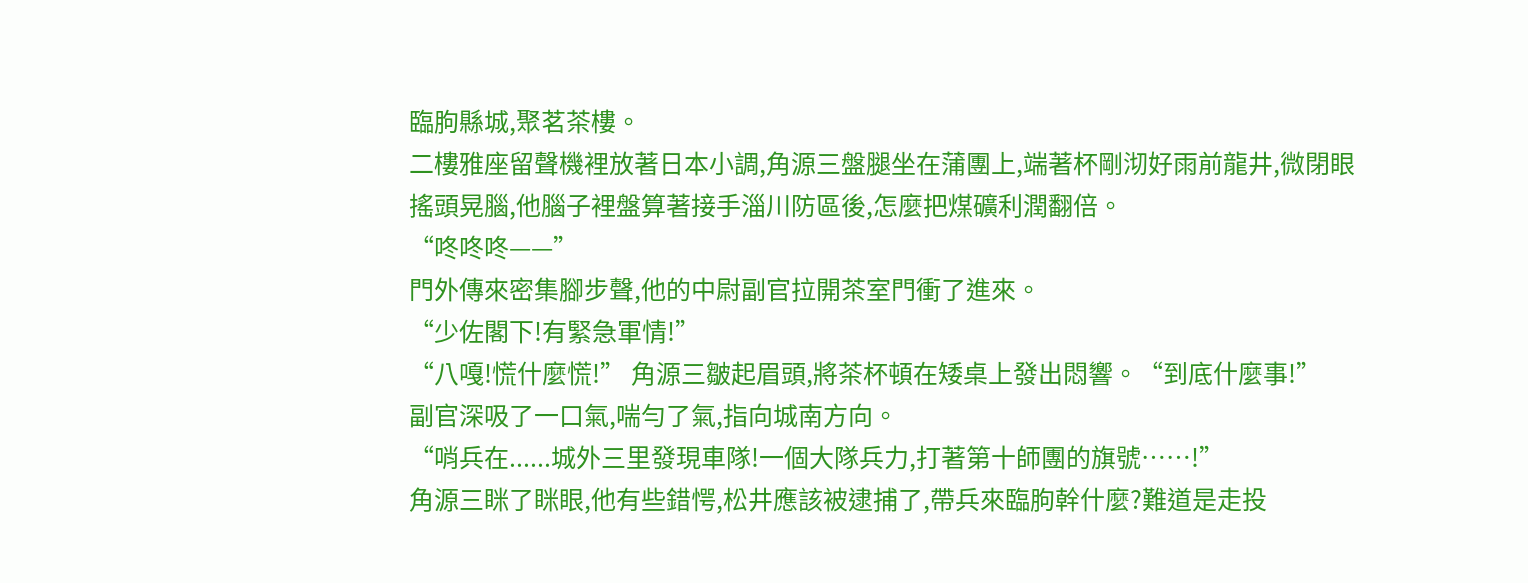臨朐縣城,聚茗茶樓。
二樓雅座留聲機裡放著日本小調,角源三盤腿坐在蒲團上,端著杯剛沏好雨前龍井,微閉眼搖頭晃腦,他腦子裡盤算著接手淄川防區後,怎麼把煤礦利潤翻倍。
“咚咚咚——”
門外傳來密集腳步聲,他的中尉副官拉開茶室門衝了進來。
“少佐閣下!有緊急軍情!”
“八嘎!慌什麼慌!” 角源三皺起眉頭,將茶杯頓在矮桌上發出悶響。“到底什麼事!”
副官深吸了一口氣,喘勻了氣,指向城南方向。
“哨兵在......城外三里發現車隊!一個大隊兵力,打著第十師團的旗號……!”
角源三眯了眯眼,他有些錯愕,松井應該被逮捕了,帶兵來臨朐幹什麼?難道是走投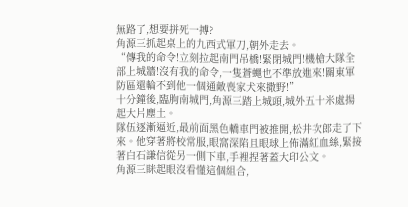無路了,想要拼死一搏?
角源三抓起桌上的九西式軍刀,朝外走去。
“傳我的命令!立刻拉起南門吊橋!緊閉城門!機槍大隊全部上城牆!沒有我的命令,一隻蒼蠅也不準放進來!關東軍防區還輪不到他一個通敵喪家犬來撒野!”
十分鐘後,臨朐南城門,角源三踏上城頭,城外五十米處揚起大片塵土。
隊伍逐漸逼近,最前面黑色轎車門被推開,松井次郎走了下來。他穿著將校常服,眼窩深陷且眼球上佈滿紅血絲,緊接著白石謙信從另一側下車,手裡捏著蓋大印公文。
角源三眯起眼沒看懂這個組合,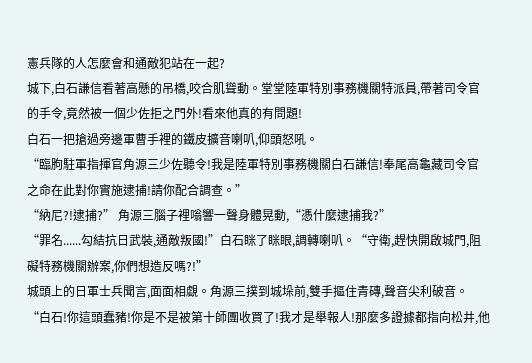憲兵隊的人怎麼會和通敵犯站在一起?
城下,白石謙信看著高懸的吊橋,咬合肌聳動。堂堂陸軍特別事務機關特派員,帶著司令官的手令,竟然被一個少佐拒之門外!看來他真的有問題!
白石一把搶過旁邊軍曹手裡的鐵皮擴音喇叭,仰頭怒吼。
“臨朐駐軍指揮官角源三少佐聽令!我是陸軍特別事務機關白石謙信!奉尾高龜藏司令官之命在此對你實施逮捕!請你配合調查。”
“納尼?!逮捕?” 角源三腦子裡嗡響一聲身體晃動,“憑什麼逮捕我?”
“罪名......勾結抗日武裝,通敵叛國!”白石眯了眯眼,調轉喇叭。“守衛,趕快開啟城門,阻礙特務機關辦案,你們想造反嗎?!”
城頭上的日軍士兵聞言,面面相覷。角源三撲到城垛前,雙手摳住青磚,聲音尖利破音。
“白石!你這頭蠢豬!你是不是被第十師團收買了!我才是舉報人!那麼多證據都指向松井,他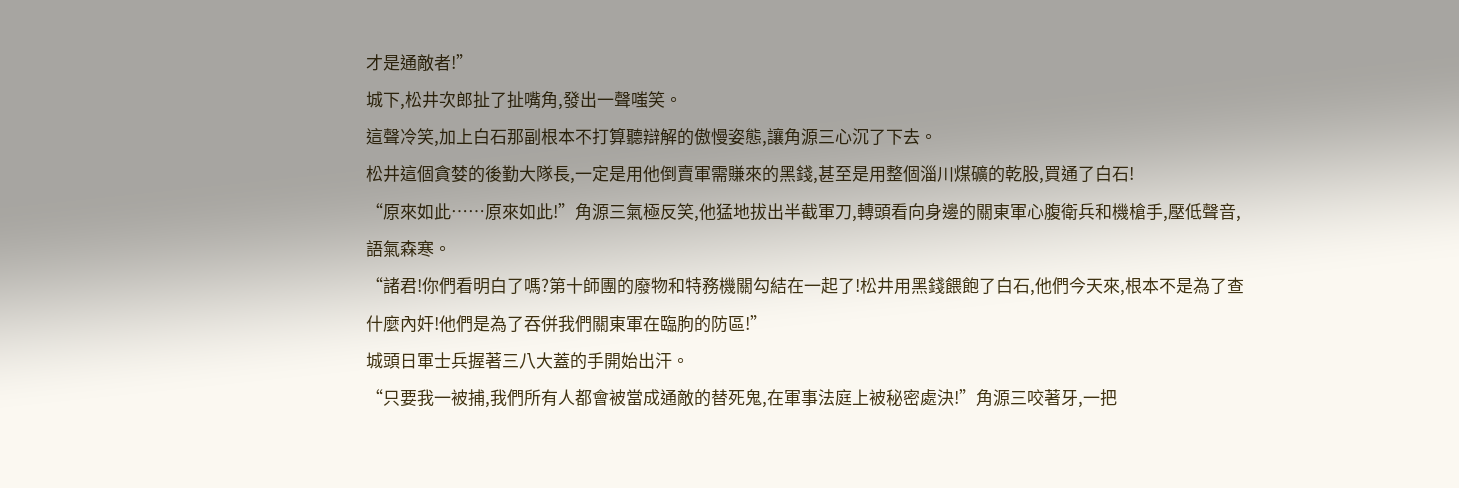才是通敵者!”
城下,松井次郎扯了扯嘴角,發出一聲嗤笑。
這聲冷笑,加上白石那副根本不打算聽辯解的傲慢姿態,讓角源三心沉了下去。
松井這個貪婪的後勤大隊長,一定是用他倒賣軍需賺來的黑錢,甚至是用整個淄川煤礦的乾股,買通了白石!
“原來如此……原來如此!”角源三氣極反笑,他猛地拔出半截軍刀,轉頭看向身邊的關東軍心腹衛兵和機槍手,壓低聲音,語氣森寒。
“諸君!你們看明白了嗎?第十師團的廢物和特務機關勾結在一起了!松井用黑錢餵飽了白石,他們今天來,根本不是為了查什麼內奸!他們是為了吞併我們關東軍在臨朐的防區!”
城頭日軍士兵握著三八大蓋的手開始出汗。
“只要我一被捕,我們所有人都會被當成通敵的替死鬼,在軍事法庭上被秘密處決!”角源三咬著牙,一把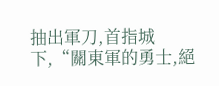抽出軍刀,首指城下,“關東軍的勇士,絕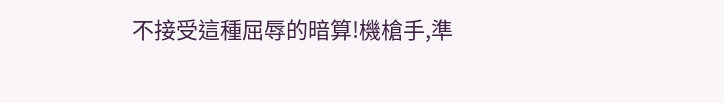不接受這種屈辱的暗算!機槍手,準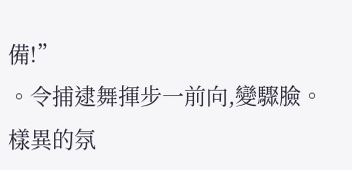備!”
。令捕逮舞揮步一前向,變驟臉。樣異的氛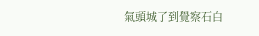氣頭城了到覺察石白